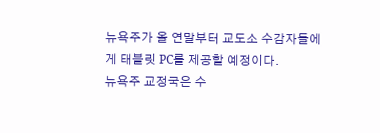뉴욕주가 올 연말부터 교도소 수감자들에게 태블릿 PC를 제공할 예정이다.
뉴욕주 교정국은 수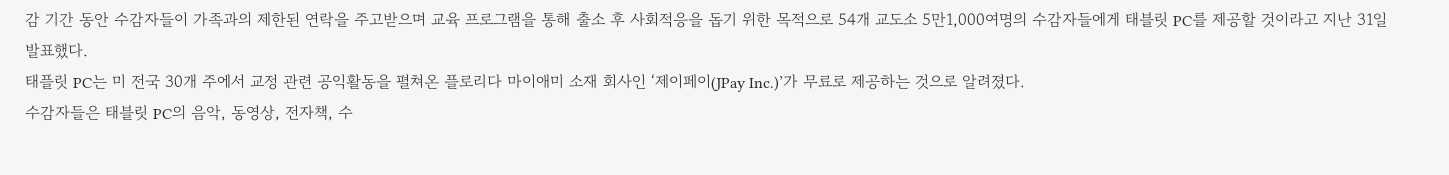감 기간 동안 수감자들이 가족과의 제한된 연락을 주고받으며 교육 프로그램을 통해 출소 후 사회적응을 돕기 위한 목적으로 54개 교도소 5만1,000여명의 수감자들에게 태블릿 PC를 제공할 것이라고 지난 31일 발표했다.
태플릿 PC는 미 전국 30개 주에서 교정 관련 공익활동을 펼쳐온 플로리다 마이애미 소재 회사인 ‘제이페이(JPay Inc.)’가 무료로 제공하는 것으로 알려졌다.
수감자들은 태블릿 PC의 음악, 동영상, 전자책, 수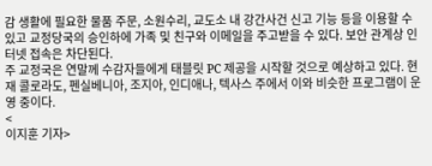감 생활에 필요한 물품 주문, 소원수리, 교도소 내 강간사건 신고 기능 등을 이용할 수 있고 교정당국의 승인하에 가족 및 친구와 이메일을 주고받을 수 있다. 보안 관계상 인터넷 접속은 차단된다.
주 교정국은 연말께 수감자들에게 태블릿 PC 제공을 시작할 것으로 예상하고 있다. 현재 콜로라도, 펜실베니아, 조지아, 인디애나, 텍사스 주에서 이와 비슷한 프로그램이 운영 중이다.
<
이지훈 기자>